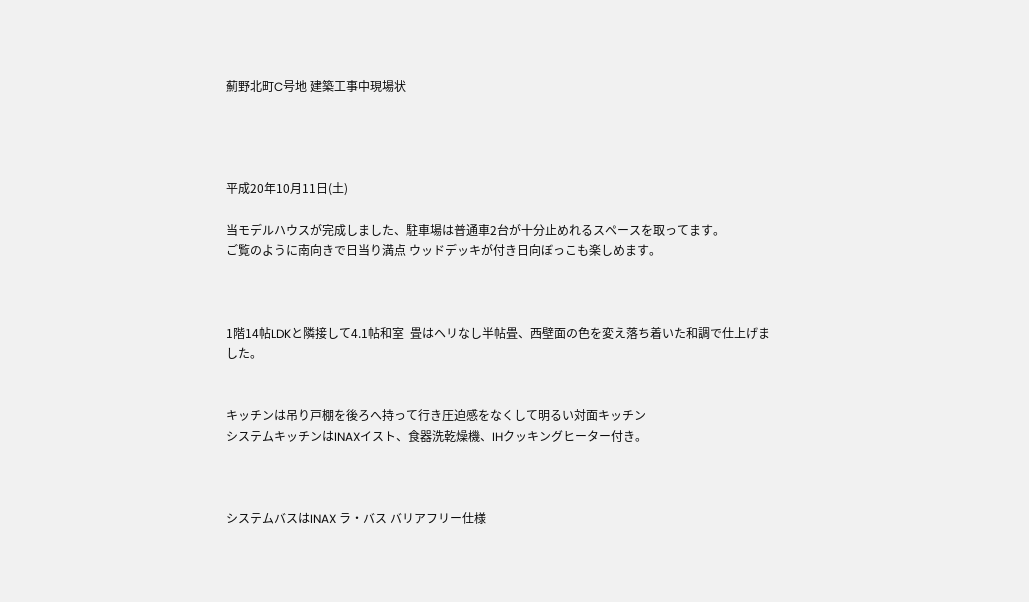薊野北町C号地 建築工事中現場状




平成20年10月11日(土)

当モデルハウスが完成しました、駐車場は普通車2台が十分止めれるスペースを取ってます。
ご覧のように南向きで日当り満点 ウッドデッキが付き日向ぼっこも楽しめます。



1階14帖LDKと隣接して4.1帖和室  畳はヘリなし半帖畳、西壁面の色を変え落ち着いた和調で仕上げました。


キッチンは吊り戸棚を後ろへ持って行き圧迫感をなくして明るい対面キッチン
システムキッチンはINAXイスト、食器洗乾燥機、IHクッキングヒーター付き。



システムバスはINAX ラ・バス バリアフリー仕様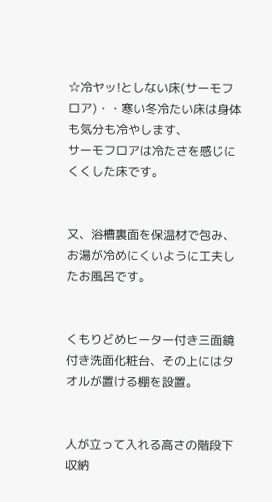☆冷ヤッ!としない床(サーモフロア)・・寒い冬冷たい床は身体も気分も冷やします、
サーモフロアは冷たさを感じにくくした床です。


又、浴槽裏面を保温材で包み、お湯が冷めにくいように工夫したお風呂です。


くもりどめヒーター付き三面鏡付き洗面化粧台、その上にはタオルが置ける棚を設置。


人が立って入れる高さの階段下収納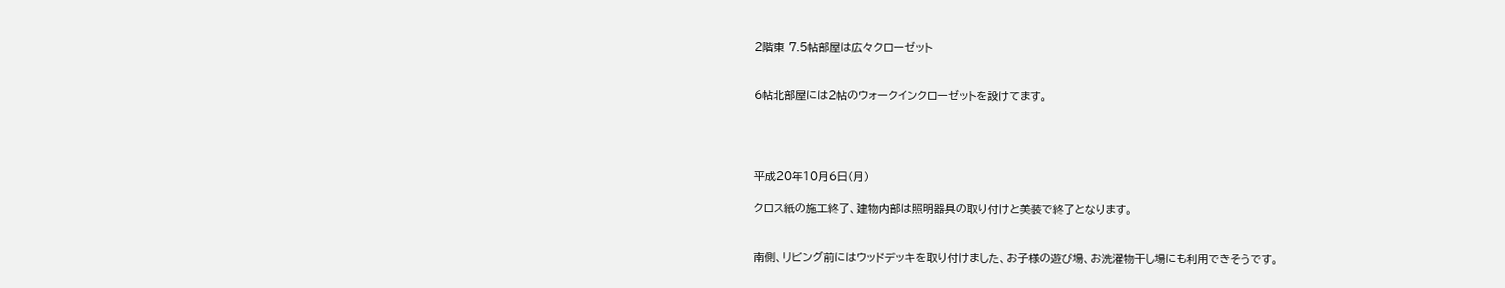2階東 7.5帖部屋は広々クローゼット


6帖北部屋には2帖のウォークインクローゼットを設けてます。




平成20年10月6日(月)

クロス紙の施工終了、建物内部は照明器具の取り付けと美装で終了となります。


南側、リビング前にはウッドデッキを取り付けました、お子様の遊び場、お洗濯物干し場にも利用できそうです。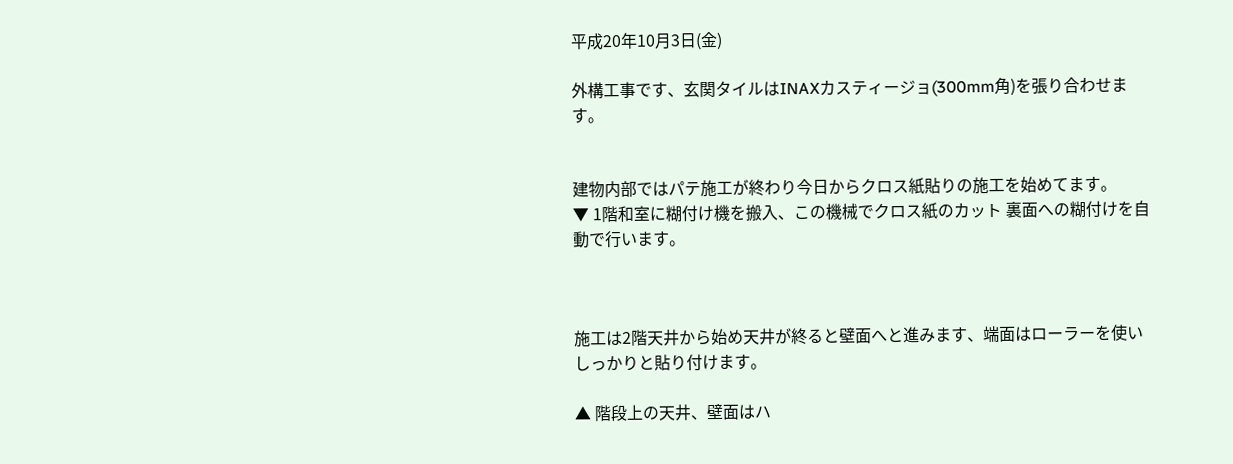平成20年10月3日(金)

外構工事です、玄関タイルはINAXカスティージョ(300mm角)を張り合わせます。


建物内部ではパテ施工が終わり今日からクロス紙貼りの施工を始めてます。
▼ 1階和室に糊付け機を搬入、この機械でクロス紙のカット 裏面への糊付けを自動で行います。



施工は2階天井から始め天井が終ると壁面へと進みます、端面はローラーを使いしっかりと貼り付けます。

▲ 階段上の天井、壁面はハ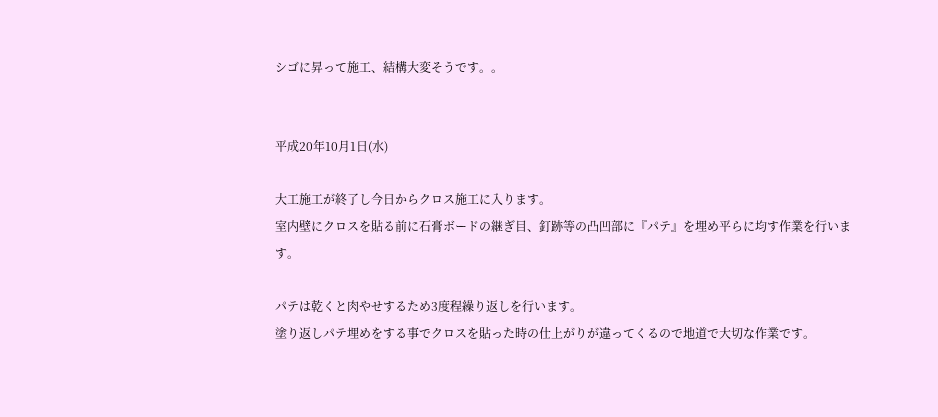シゴに昇って施工、結構大変そうです。。


平成20年10月1日(水)

大工施工が終了し今日からクロス施工に入ります。
室内壁にクロスを貼る前に石膏ボードの継ぎ目、釘跡等の凸凹部に『パテ』を埋め平らに均す作業を行います。

パテは乾くと肉やせするため3度程繰り返しを行います。
塗り返しパテ埋めをする事でクロスを貼った時の仕上がりが違ってくるので地道で大切な作業です。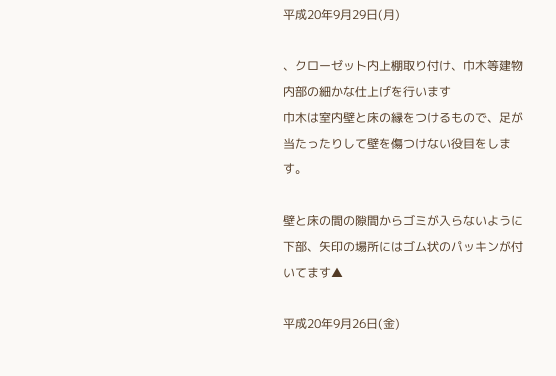平成20年9月29日(月)

、クローゼット内上棚取り付け、巾木等建物内部の細かな仕上げを行います
巾木は室内壁と床の縁をつけるもので、足が当たったりして壁を傷つけない役目をします。

壁と床の間の隙間からゴミが入らないように下部、矢印の場所にはゴム状のパッキンが付いてます▲

平成20年9月26日(金)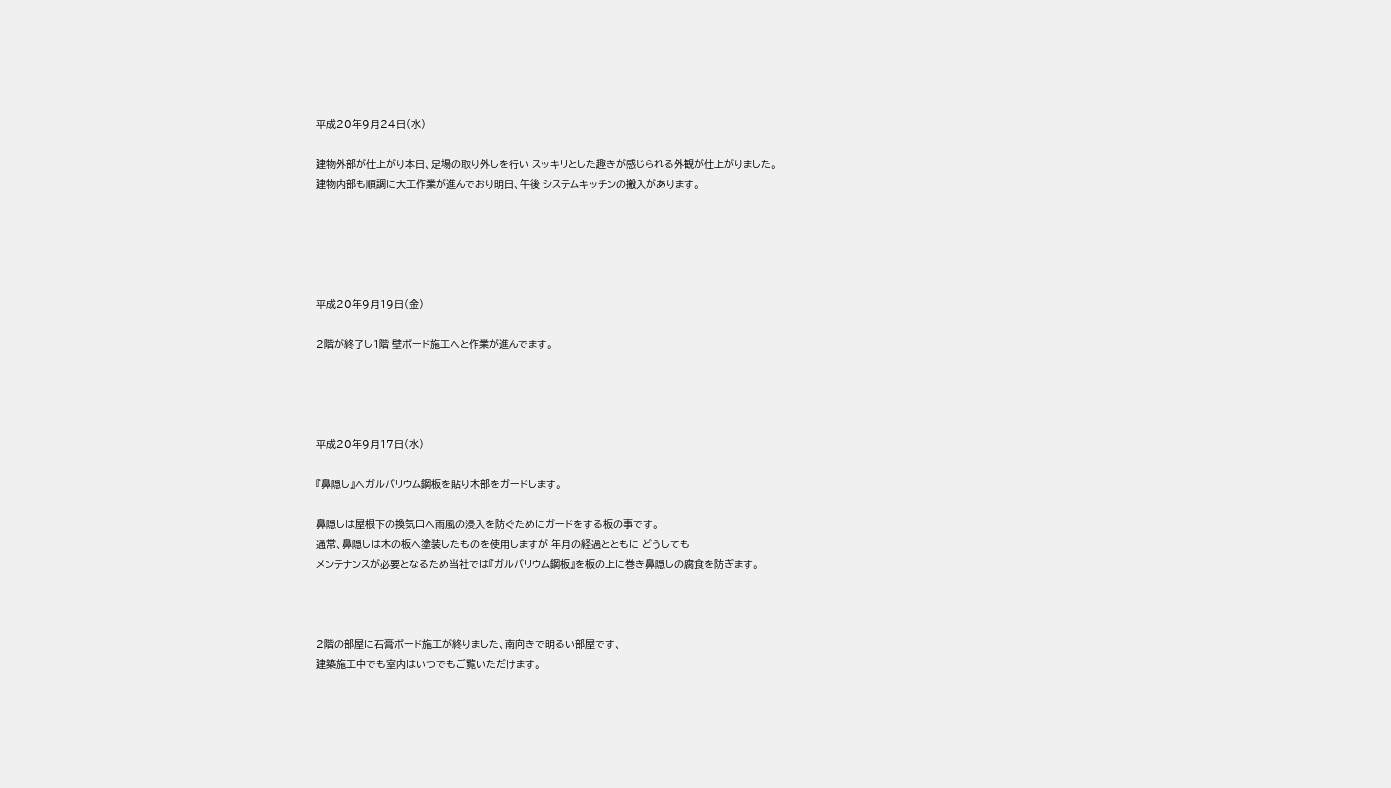平成20年9月24日(水)

建物外部が仕上がり本日、足場の取り外しを行い スッキリとした趣きが感じられる外観が仕上がりました。
建物内部も順調に大工作業が進んでおり明日、午後 システムキッチンの搬入があります。





平成20年9月19日(金)

2階が終了し1階 壁ボード施工へと作業が進んでます。




平成20年9月17日(水)

『鼻隠し』へガルバリウム鋼板を貼り木部をガードします。

鼻隠しは屋根下の換気口へ雨風の浸入を防ぐためにガードをする板の事です。
通常、鼻隠しは木の板へ塗装したものを使用しますが 年月の経過とともに どうしても
メンテナンスが必要となるため当社では『ガルバリウム鋼板』を板の上に巻き鼻隠しの腐食を防ぎます。



2階の部屋に石膏ボード施工が終りました、南向きで明るい部屋です、
建築施工中でも室内はいつでもご覧いただけます。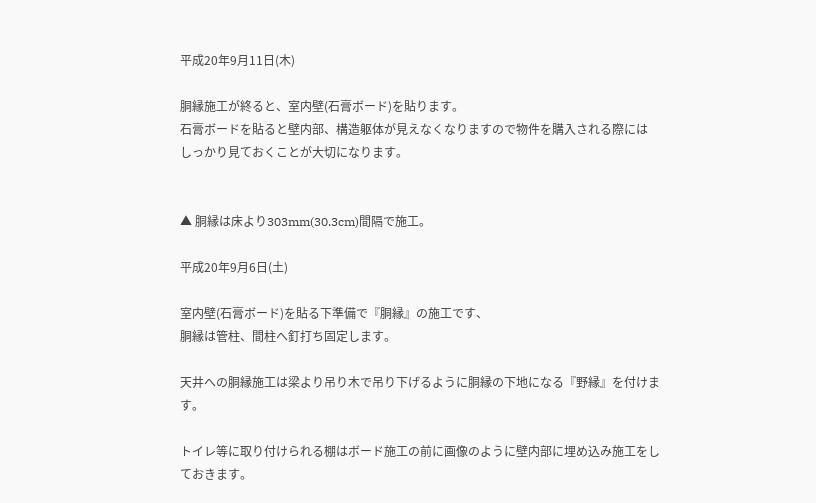平成20年9月11日(木)

胴縁施工が終ると、室内壁(石膏ボード)を貼ります。
石膏ボードを貼ると壁内部、構造躯体が見えなくなりますので物件を購入される際には
しっかり見ておくことが大切になります。


▲ 胴縁は床より303mm(30.3cm)間隔で施工。

平成20年9月6日(土)

室内壁(石膏ボード)を貼る下準備で『胴縁』の施工です、
胴縁は管柱、間柱へ釘打ち固定します。

天井への胴縁施工は梁より吊り木で吊り下げるように胴縁の下地になる『野縁』を付けます。

トイレ等に取り付けられる棚はボード施工の前に画像のように壁内部に埋め込み施工をしておきます。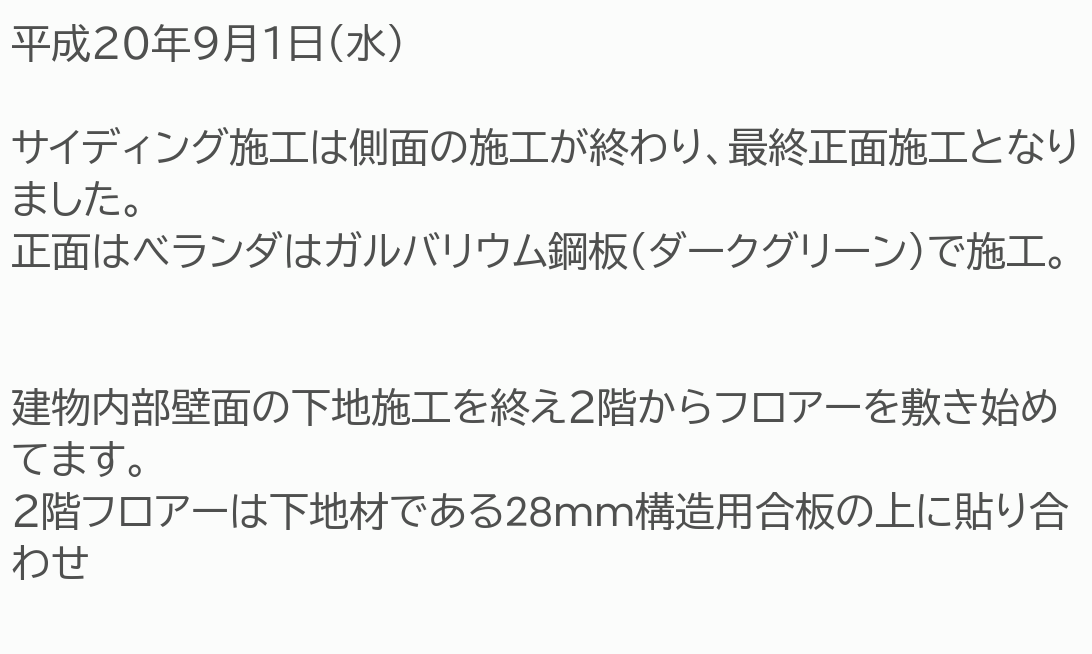平成20年9月1日(水)

サイディング施工は側面の施工が終わり、最終正面施工となりました。
正面はべランダはガルバリウム鋼板(ダークグリーン)で施工。


建物内部壁面の下地施工を終え2階からフロアーを敷き始めてます。
2階フロアーは下地材である28mm構造用合板の上に貼り合わせ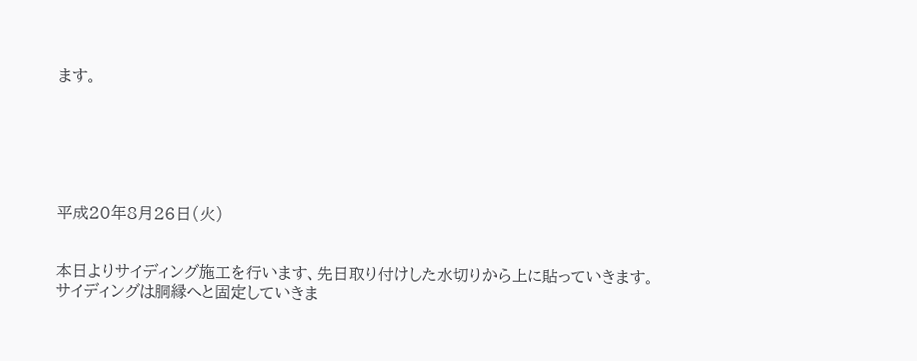ます。






平成20年8月26日(火)


本日よりサイディング施工を行います、先日取り付けした水切りから上に貼っていきます。
サイディングは胴縁へと固定していきま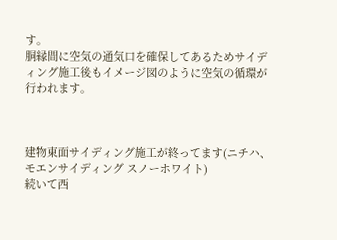す。
胴縁間に空気の通気口を確保してあるためサイディング施工後もイメージ図のように空気の循環が行われます。



建物東面サイディング施工が終ってます(ニチハ、モエンサイディング スノーホワイト)
続いて西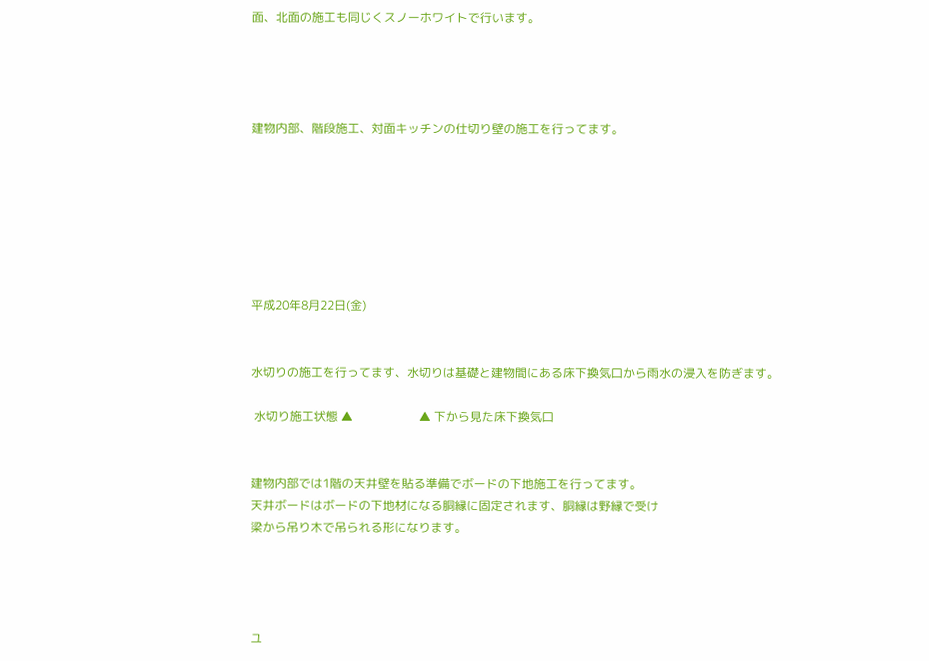面、北面の施工も同じくスノーホワイトで行います。




建物内部、階段施工、対面キッチンの仕切り壁の施工を行ってます。







平成20年8月22日(金)


水切りの施工を行ってます、水切りは基礎と建物間にある床下換気口から雨水の浸入を防ぎます。

 水切り施工状態 ▲                      ▲ 下から見た床下換気口


建物内部では1階の天井壁を貼る準備でボードの下地施工を行ってます。
天井ボードはボードの下地材になる胴縁に固定されます、胴縁は野縁で受け
梁から吊り木で吊られる形になります。




ユ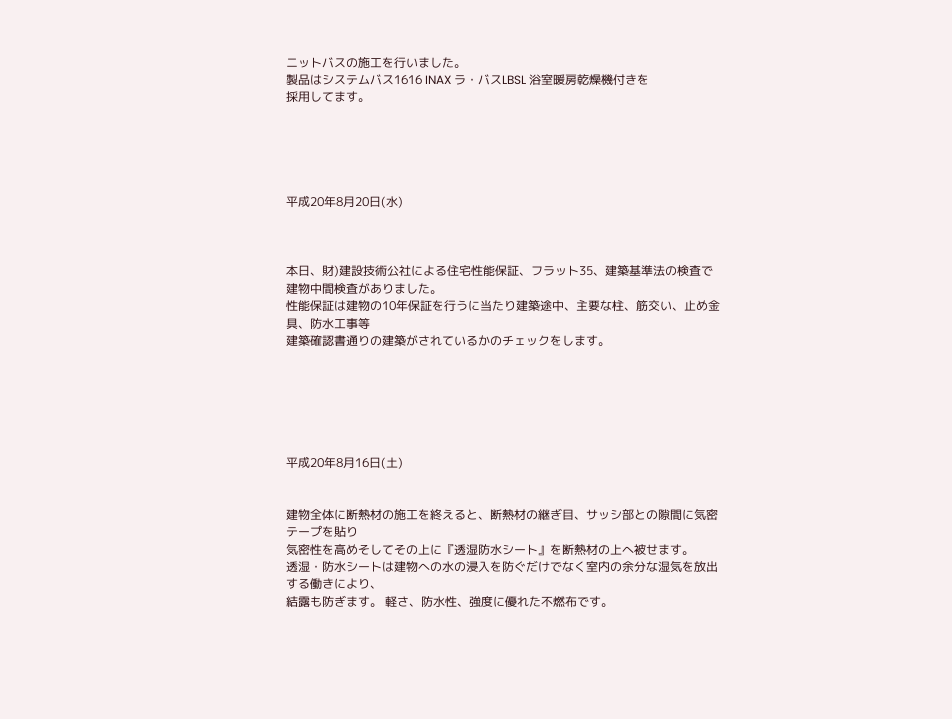ニットバスの施工を行いました。
製品はシステムバス1616 INAX ラ・バスLBSL 浴室暖房乾燥機付きを
採用してます。





平成20年8月20日(水)



本日、財)建設技術公社による住宅性能保証、フラット35、建築基準法の検査で建物中間検査がありました。
性能保証は建物の10年保証を行うに当たり建築途中、主要な柱、筋交い、止め金具、防水工事等
建築確認書通りの建築がされているかのチェックをします。






平成20年8月16日(土)


建物全体に断熱材の施工を終えると、断熱材の継ぎ目、サッシ部との隙間に気密テープを貼り
気密性を高めそしてその上に『透湿防水シート』を断熱材の上へ被せます。
透湿・防水シートは建物への水の浸入を防ぐだけでなく室内の余分な湿気を放出する働きにより、
結露も防ぎます。 軽さ、防水性、強度に優れた不燃布です。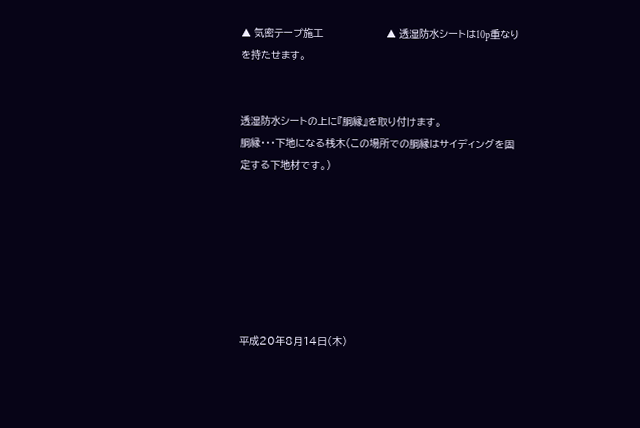▲ 気密テープ施工                     ▲ 透湿防水シートは10p重なりを持たせます。


透湿防水シートの上に『胴縁』を取り付けます。
胴縁・・・下地になる桟木(この場所での胴縁はサイディングを固定する下地材です。)







平成20年8月14日(木)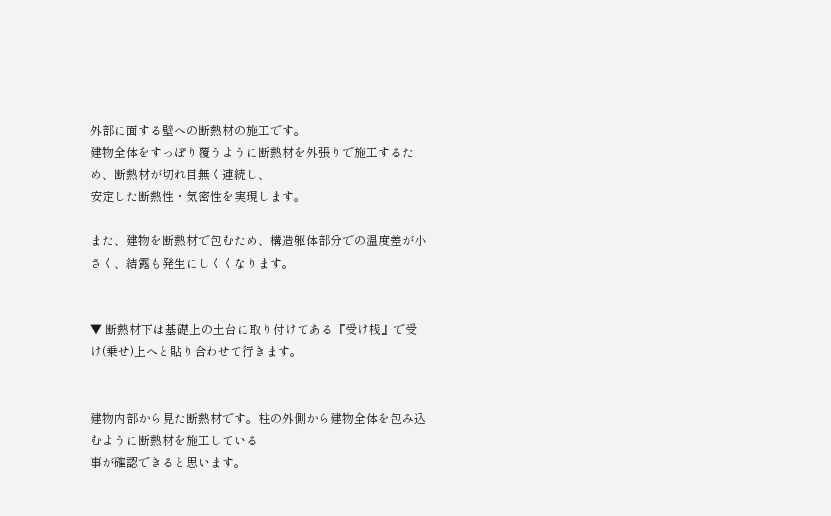外部に面する壁への断熱材の施工です。
建物全体をすっぽり覆うように断熱材を外張りで施工するため、断熱材が切れ目無く連続し、
安定した断熱性・気密性を実現します。

また、建物を断熱材で包むため、構造躯体部分での温度差が小さく、結露も発生にしくくなります。


▼ 断熱材下は基礎上の土台に取り付けてある『受け桟』で受け(乗せ)上へと貼り合わせて行きます。


建物内部から見た断熱材です。柱の外側から建物全体を包み込むように断熱材を施工している
事が確認できると思います。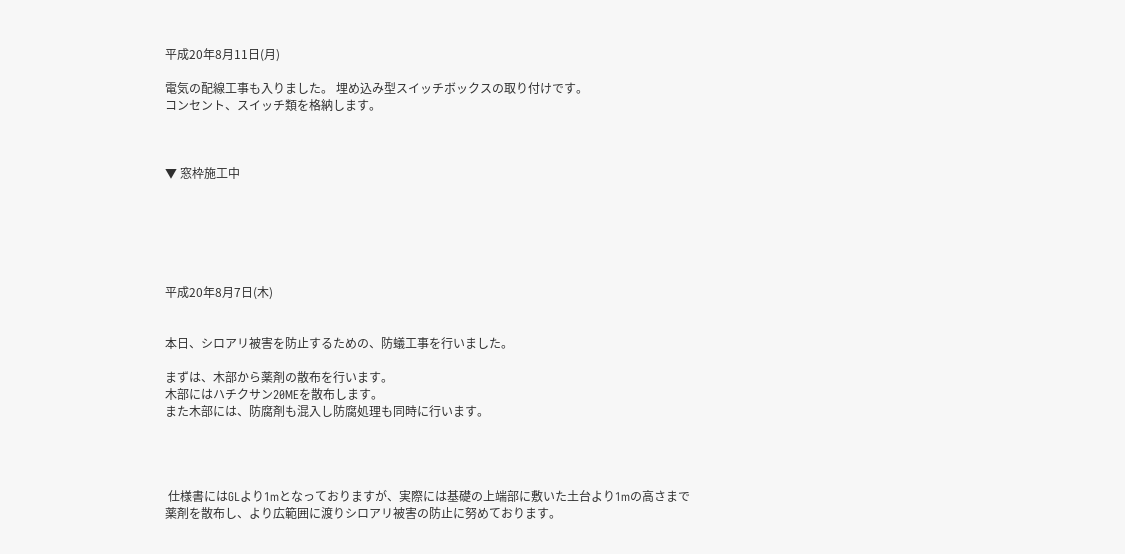平成20年8月11日(月)

電気の配線工事も入りました。 埋め込み型スイッチボックスの取り付けです。
コンセント、スイッチ類を格納します。



▼ 窓枠施工中






平成20年8月7日(木)


本日、シロアリ被害を防止するための、防蟻工事を行いました。

まずは、木部から薬剤の散布を行います。
木部にはハチクサン20MEを散布します。
また木部には、防腐剤も混入し防腐処理も同時に行います。




 仕様書にはGLより1mとなっておりますが、実際には基礎の上端部に敷いた土台より1mの高さまで
薬剤を散布し、より広範囲に渡りシロアリ被害の防止に努めております。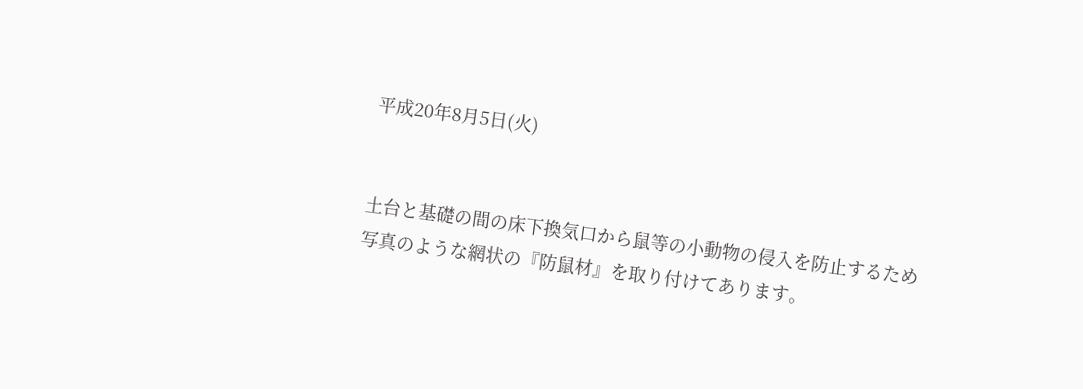平成20年8月5日(火)


土台と基礎の間の床下換気口から鼠等の小動物の侵入を防止するため
写真のような網状の『防鼠材』を取り付けてあります。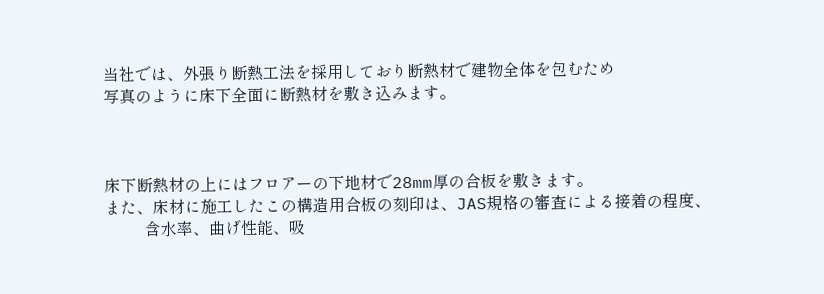当社では、外張り断熱工法を採用しており断熱材で建物全体を包むため
写真のように床下全面に断熱材を敷き込みます。



床下断熱材の上にはフロアーの下地材で28mm厚の合板を敷きます。
また、床材に施工したこの構造用合板の刻印は、JAS規格の審査による接着の程度、
          含水率、曲げ性能、吸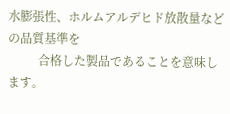水膨張性、ホルムアルデヒド放散量などの品質基準を
          合格した製品であることを意味します。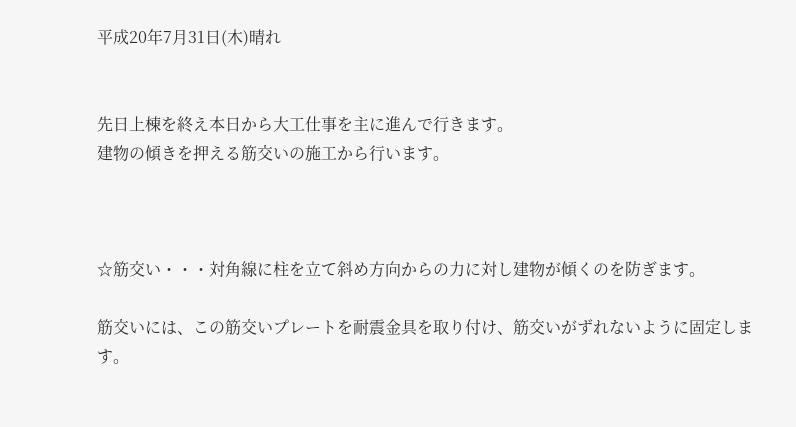平成20年7月31日(木)晴れ


先日上棟を終え本日から大工仕事を主に進んで行きます。
建物の傾きを押える筋交いの施工から行います。



☆筋交い・・・対角線に柱を立て斜め方向からの力に対し建物が傾くのを防ぎます。

筋交いには、この筋交いプレートを耐震金具を取り付け、筋交いがずれないように固定します。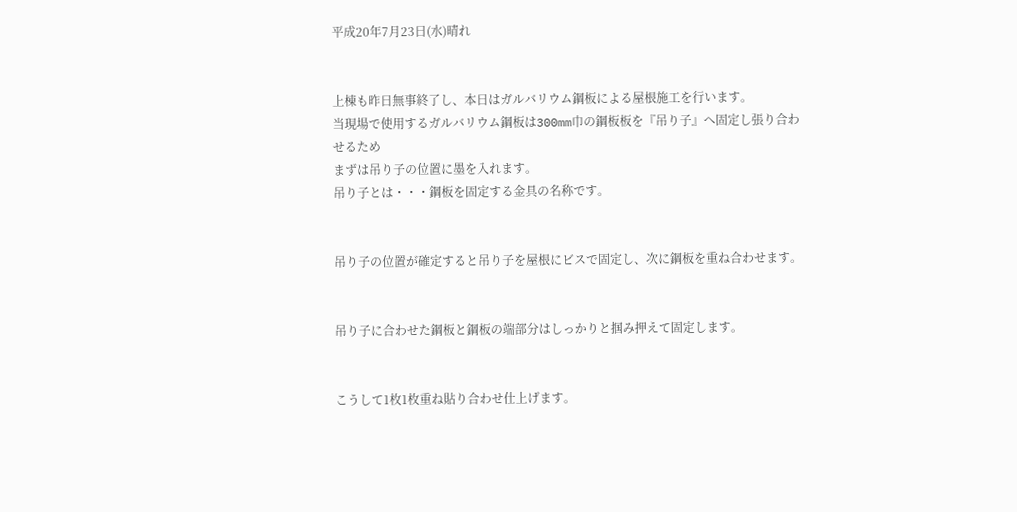平成20年7月23日(水)晴れ


上棟も昨日無事終了し、本日はガルバリウム鋼板による屋根施工を行います。
当現場で使用するガルバリウム鋼板は300mm巾の鋼板板を『吊り子』へ固定し張り合わせるため
まずは吊り子の位置に墨を入れます。
吊り子とは・・・鋼板を固定する金具の名称です。


吊り子の位置が確定すると吊り子を屋根にビスで固定し、次に鋼板を重ね合わせます。


吊り子に合わせた鋼板と鋼板の端部分はしっかりと掴み押えて固定します。


こうして1枚1枚重ね貼り合わせ仕上げます。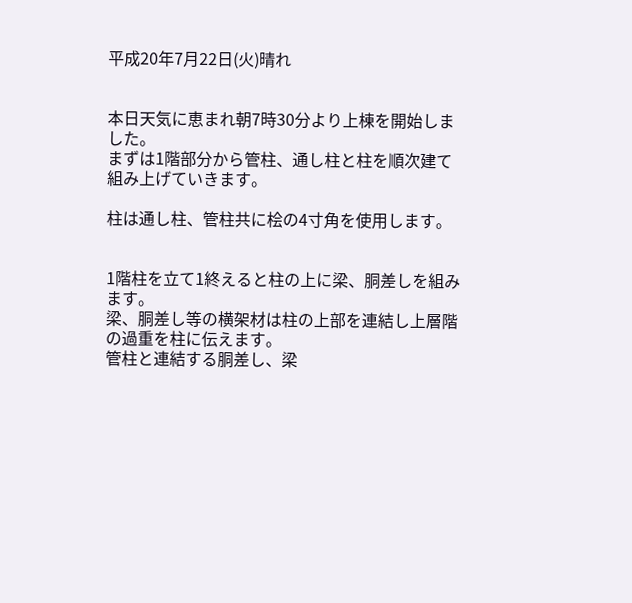平成20年7月22日(火)晴れ


本日天気に恵まれ朝7時30分より上棟を開始しました。
まずは1階部分から管柱、通し柱と柱を順次建て組み上げていきます。

柱は通し柱、管柱共に桧の4寸角を使用します。


1階柱を立て1終えると柱の上に梁、胴差しを組みます。
梁、胴差し等の横架材は柱の上部を連結し上層階の過重を柱に伝えます。
管柱と連結する胴差し、梁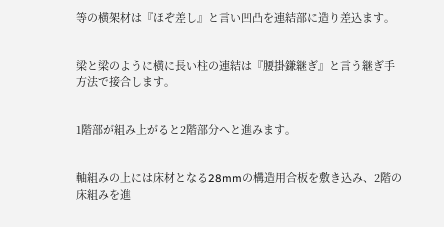等の横架材は『ほぞ差し』と言い凹凸を連結部に造り差込ます。


梁と梁のように横に長い柱の連結は『腰掛鎌継ぎ』と言う継ぎ手方法で接合します。


1階部が組み上がると2階部分へと進みます。


軸組みの上には床材となる28mmの構造用合板を敷き込み、2階の床組みを進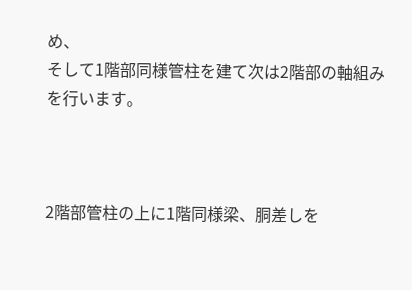め、
そして1階部同様管柱を建て次は2階部の軸組みを行います。



2階部管柱の上に1階同様梁、胴差しを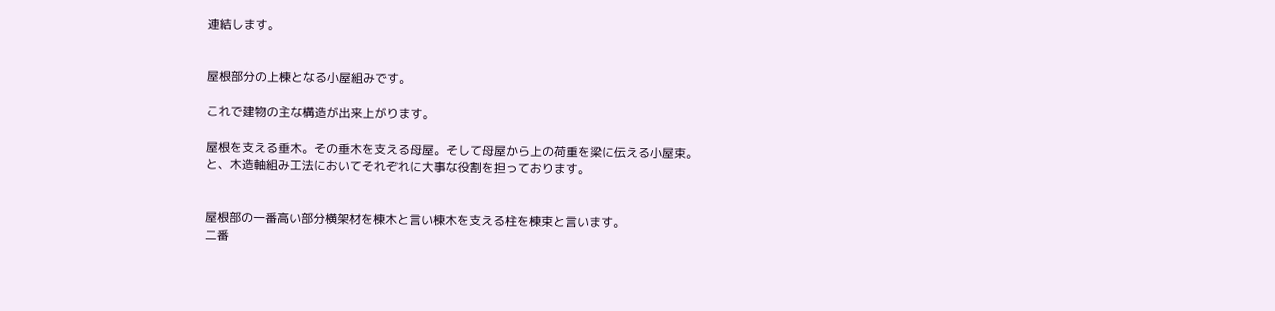連結します。


屋根部分の上棟となる小屋組みです。

これで建物の主な構造が出来上がります。

屋根を支える垂木。その垂木を支える母屋。そして母屋から上の荷重を梁に伝える小屋束。
と、木造軸組み工法においてそれぞれに大事な役割を担っております。


屋根部の一番高い部分横架材を棟木と言い棟木を支える柱を棟束と言います。
二番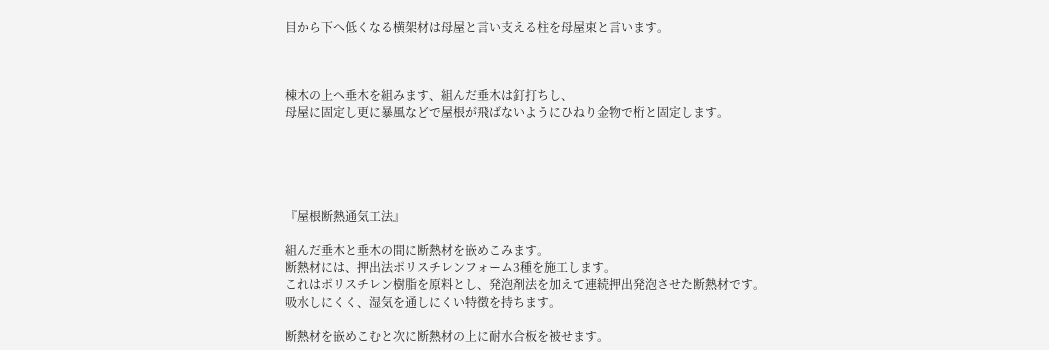目から下へ低くなる横架材は母屋と言い支える柱を母屋束と言います。



棟木の上へ垂木を組みます、組んだ垂木は釘打ちし、
母屋に固定し更に暴風などで屋根が飛ばないようにひねり金物で桁と固定します。





『屋根断熱通気工法』

組んだ垂木と垂木の間に断熱材を嵌めこみます。
断熱材には、押出法ポリスチレンフォーム3種を施工します。
これはポリスチレン樹脂を原料とし、発泡剤法を加えて連続押出発泡させた断熱材です。
吸水しにくく、湿気を通しにくい特徴を持ちます。

断熱材を嵌めこむと次に断熱材の上に耐水合板を被せます。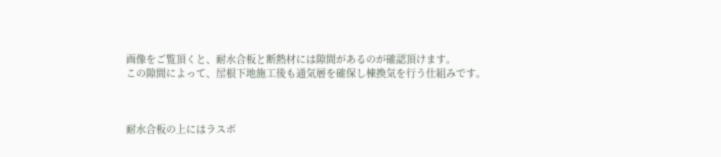画像をご覧頂くと、耐水合板と断熱材には隙間があるのが確認頂けます。
この隙間によって、屋根下地施工後も通気層を確保し棟換気を行う仕組みです。



耐水合板の上にはラスボ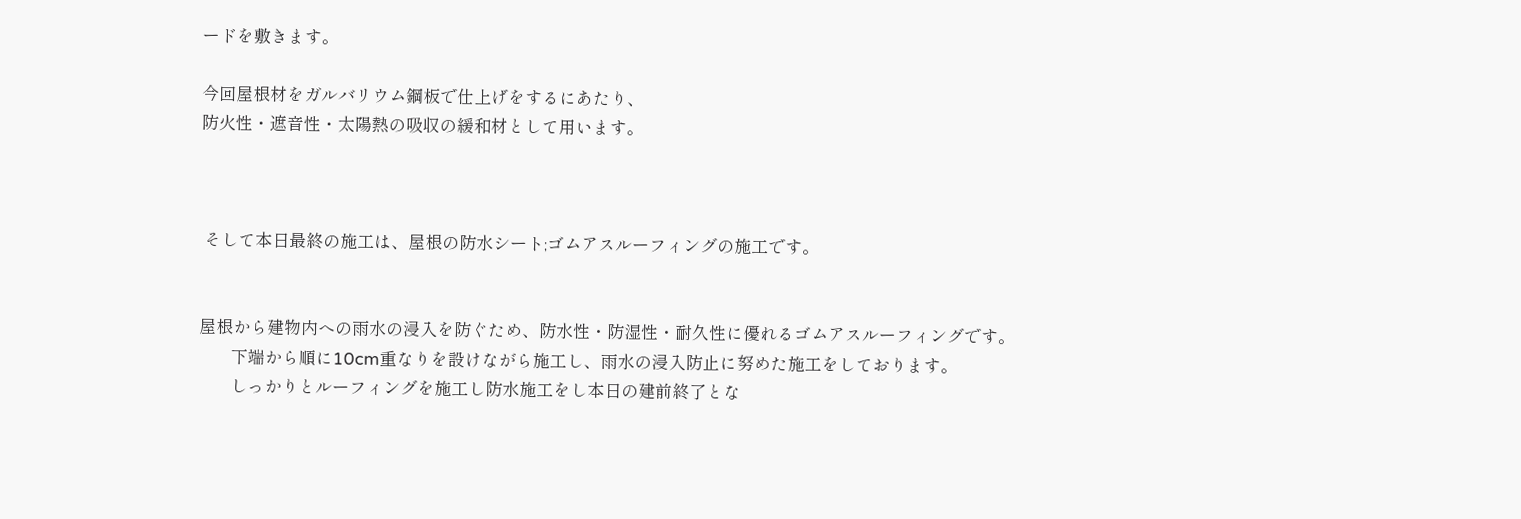ードを敷きます。

今回屋根材をガルバリウム鋼板で仕上げをするにあたり、
防火性・遮音性・太陽熱の吸収の緩和材として用います。



 そして本日最終の施工は、屋根の防水シート;ゴムアスルーフィングの施工です。


屋根から建物内への雨水の浸入を防ぐため、防水性・防湿性・耐久性に優れるゴムアスルーフィングです。
        下端から順に10cm重なりを設けながら施工し、雨水の浸入防止に努めた施工をしております。
        しっかりとルーフィングを施工し防水施工をし本日の建前終了とな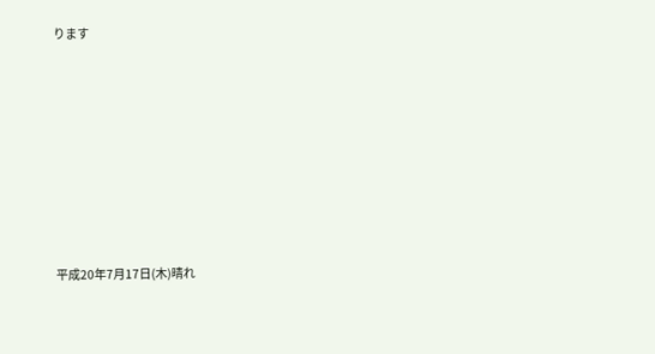ります








平成20年7月17日(木)晴れ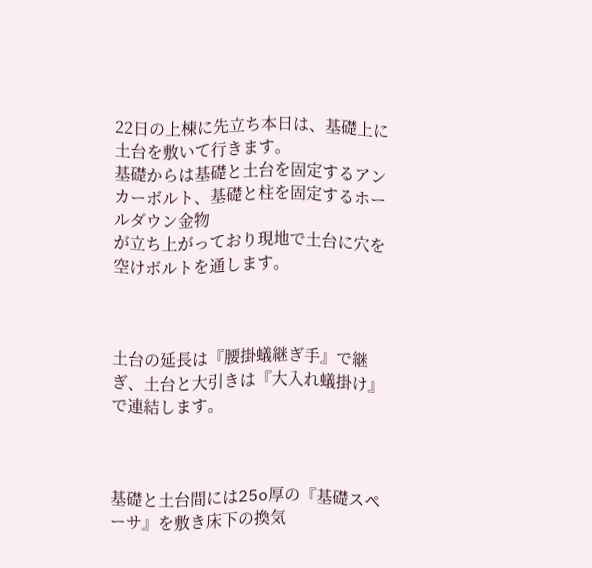22日の上棟に先立ち本日は、基礎上に土台を敷いて行きます。
基礎からは基礎と土台を固定するアンカーボルト、基礎と柱を固定するホールダウン金物
が立ち上がっており現地で土台に穴を空けボルトを通します。



土台の延長は『腰掛蟻継ぎ手』で継ぎ、土台と大引きは『大入れ蟻掛け』で連結します。



基礎と土台間には25o厚の『基礎スペーサ』を敷き床下の換気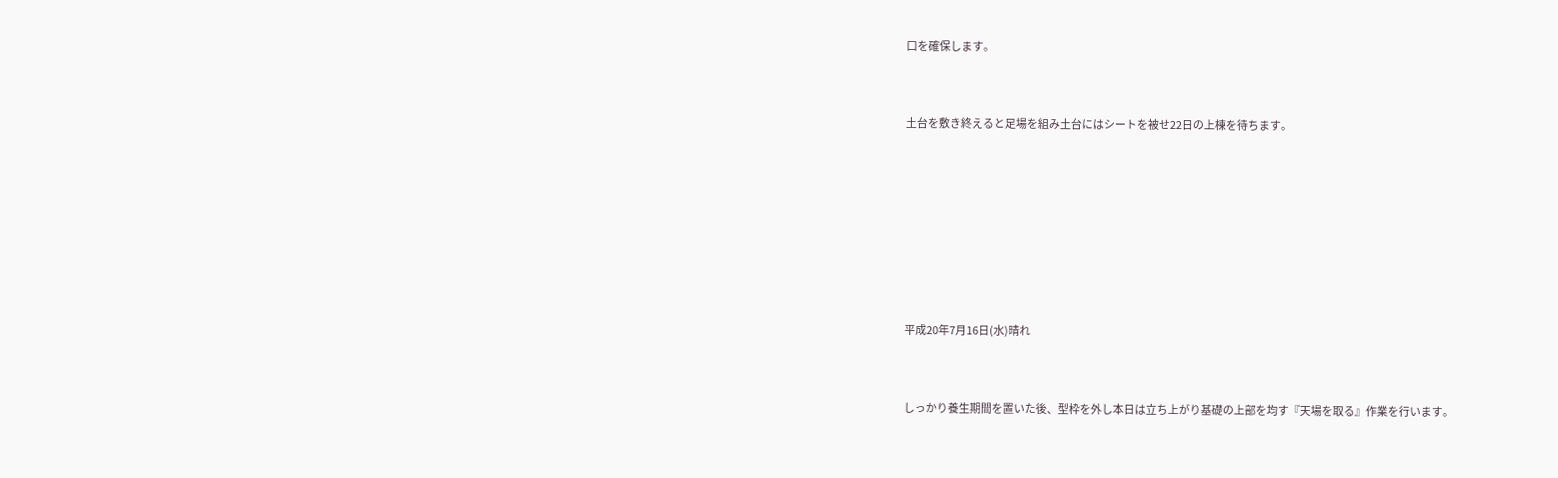口を確保します。


土台を敷き終えると足場を組み土台にはシートを被せ22日の上棟を待ちます。







平成20年7月16日(水)晴れ


しっかり養生期間を置いた後、型枠を外し本日は立ち上がり基礎の上部を均す『天場を取る』作業を行います。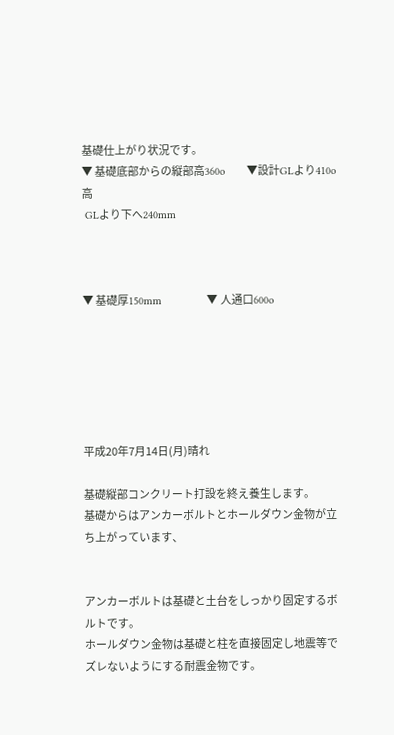基礎仕上がり状況です。
▼ 基礎底部からの縦部高360o       ▼設計GLより410o高
 GLより下へ240mm



▼ 基礎厚150mm               ▼ 人通口600o






平成20年7月14日(月)晴れ

基礎縦部コンクリート打設を終え養生します。
基礎からはアンカーボルトとホールダウン金物が立ち上がっています、


アンカーボルトは基礎と土台をしっかり固定するボルトです。
ホールダウン金物は基礎と柱を直接固定し地震等でズレないようにする耐震金物です。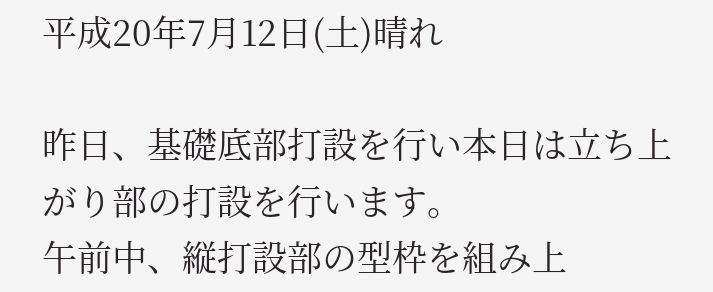平成20年7月12日(土)晴れ

昨日、基礎底部打設を行い本日は立ち上がり部の打設を行います。
午前中、縦打設部の型枠を組み上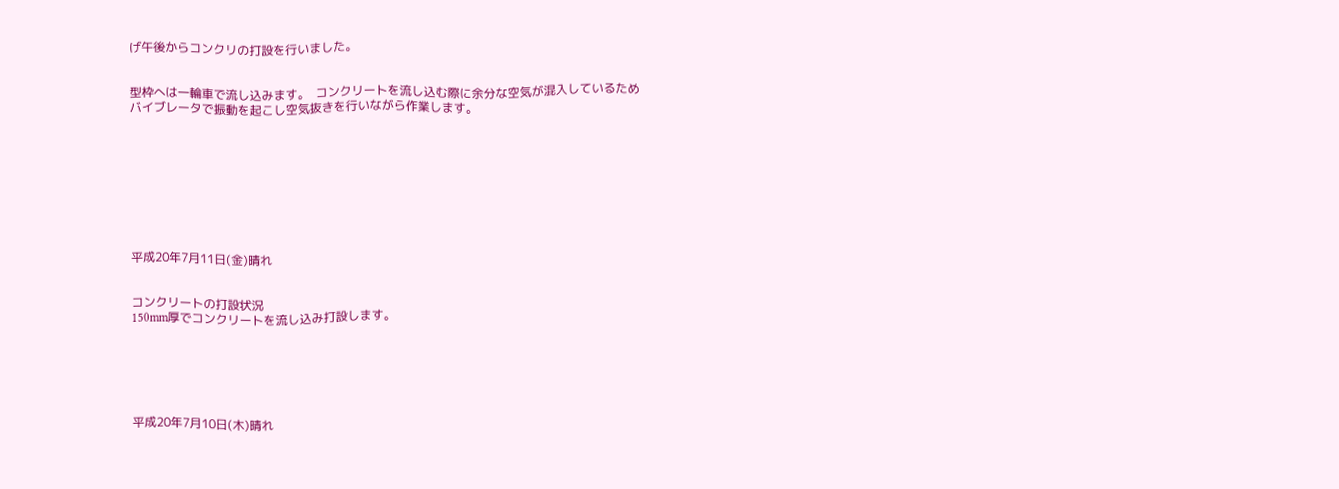げ午後からコンクリの打設を行いました。


型枠へは一輪車で流し込みます。  コンクリートを流し込む際に余分な空気が混入しているため
バイブレータで振動を起こし空気抜きを行いながら作業します。









平成20年7月11日(金)晴れ


コンクリートの打設状況
150mm厚でコンクリートを流し込み打設します。






平成20年7月10日(木)晴れ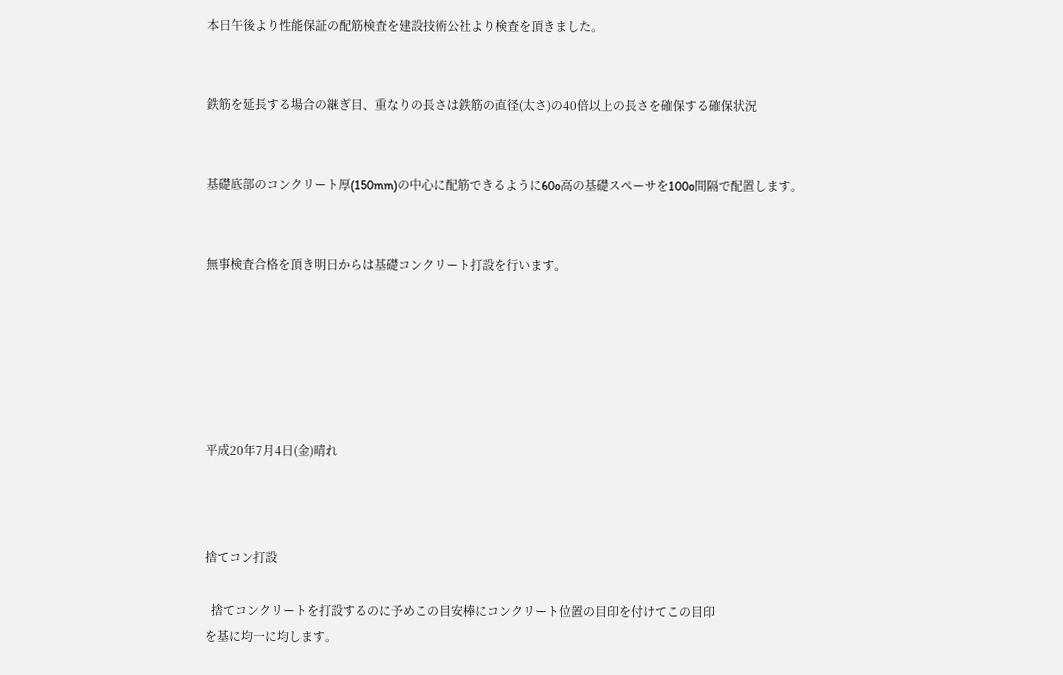本日午後より性能保証の配筋検査を建設技術公社より検査を頂きました。


鉄筋を延長する場合の継ぎ目、重なりの長さは鉄筋の直径(太さ)の40倍以上の長さを確保する確保状況


基礎底部のコンクリート厚(150mm)の中心に配筋できるように60o高の基礎スペーサを100o間隔で配置します。


無事検査合格を頂き明日からは基礎コンクリート打設を行います。






平成20年7月4日(金)晴れ



捨てコン打設

  捨てコンクリートを打設するのに予めこの目安棒にコンクリート位置の目印を付けてこの目印
を基に均一に均します。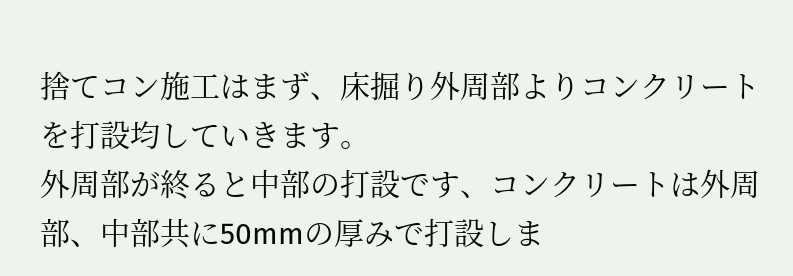捨てコン施工はまず、床掘り外周部よりコンクリートを打設均していきます。
外周部が終ると中部の打設です、コンクリートは外周部、中部共に50mmの厚みで打設しま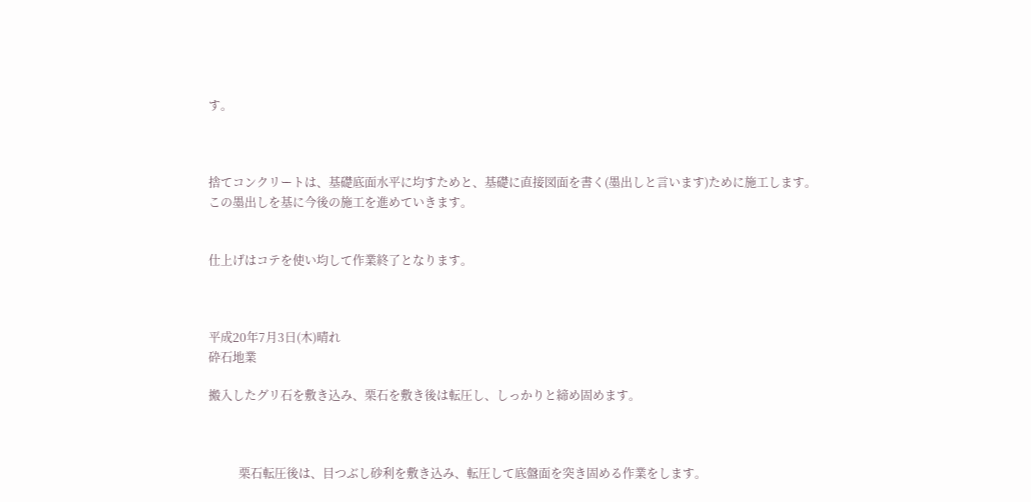す。



捨てコンクリートは、基礎底面水平に均すためと、基礎に直接図面を書く(墨出しと言います)ために施工します。
この墨出しを基に今後の施工を進めていきます。


仕上げはコテを使い均して作業終了となります。



平成20年7月3日(木)晴れ
砕石地業

搬入したグリ石を敷き込み、栗石を敷き後は転圧し、しっかりと締め固めます。



          栗石転圧後は、目つぶし砂利を敷き込み、転圧して底盤面を突き固める作業をします。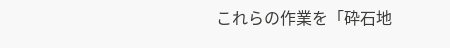これらの作業を「砕石地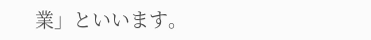業」といいます。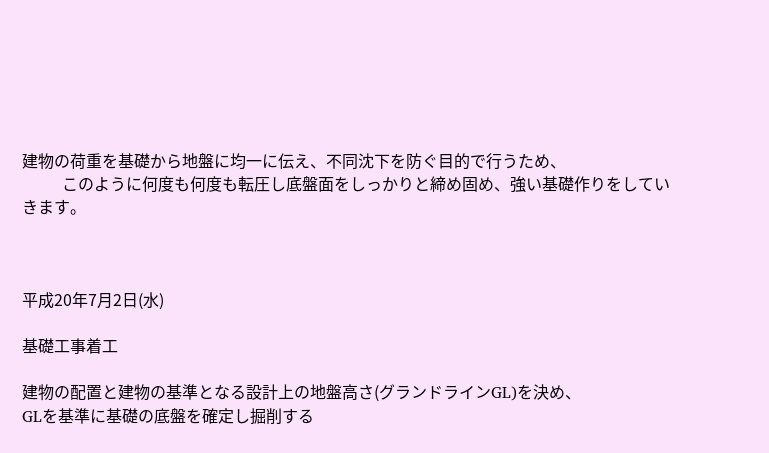建物の荷重を基礎から地盤に均一に伝え、不同沈下を防ぐ目的で行うため、
          このように何度も何度も転圧し底盤面をしっかりと締め固め、強い基礎作りをしていきます。



平成20年7月2日(水)

基礎工事着工

建物の配置と建物の基準となる設計上の地盤高さ(グランドラインGL)を決め、
GLを基準に基礎の底盤を確定し掘削する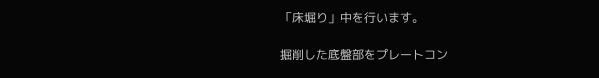「床堀り」中を行います。

掘削した底盤部をプレートコン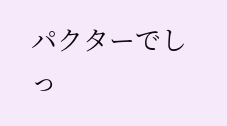パクターでしっ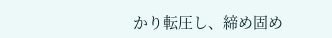かり転圧し、締め固め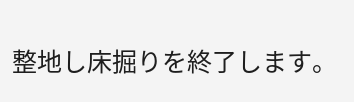整地し床掘りを終了します。